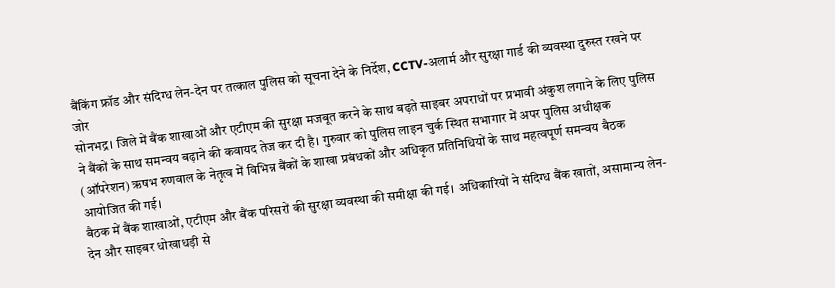बैंकिंग फ्रॉड और संदिग्ध लेन-देन पर तत्काल पुलिस को सूचना देने के निर्देश, CCTV-अलार्म और सुरक्षा गार्ड की व्यवस्था दुरुस्त रखने पर जोर
सोनभद्र। जिले में बैंक शाखाओं और एटीएम की सुरक्षा मजबूत करने के साथ बढ़ते साइबर अपराधों पर प्रभावी अंकुश लगाने के लिए पुलिस ने बैंकों के साथ समन्वय बढ़ाने की कवायद तेज कर दी है। गुरुवार को पुलिस लाइन चुर्क स्थित सभागार में अपर पुलिस अधीक्षक (ऑपरेशन) ऋषभ रुणवाल के नेतृत्व में विभिन्न बैंकों के शाखा प्रबंधकों और अधिकृत प्रतिनिधियों के साथ महत्वपूर्ण समन्वय बैठक आयोजित की गई।
बैठक में बैंक शाखाओं, एटीएम और बैंक परिसरों की सुरक्षा व्यवस्था की समीक्षा की गई। अधिकारियों ने संदिग्ध बैंक खातों, असामान्य लेन-देन और साइबर धोखाधड़ी से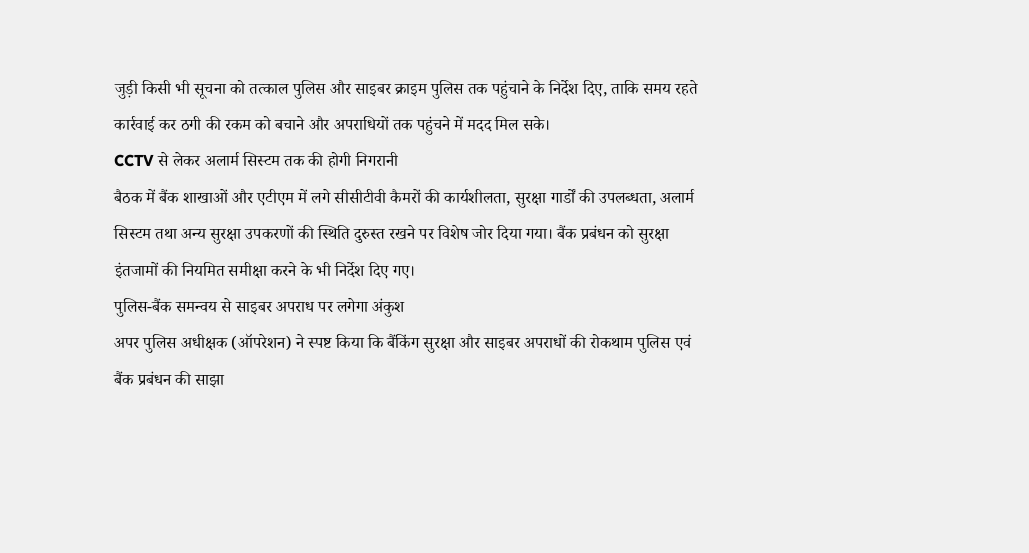जुड़ी किसी भी सूचना को तत्काल पुलिस और साइबर क्राइम पुलिस तक पहुंचाने के निर्देश दिए, ताकि समय रहते कार्रवाई कर ठगी की रकम को बचाने और अपराधियों तक पहुंचने में मदद मिल सके।
CCTV से लेकर अलार्म सिस्टम तक की होगी निगरानी
बैठक में बैंक शाखाओं और एटीएम में लगे सीसीटीवी कैमरों की कार्यशीलता, सुरक्षा गार्डों की उपलब्धता, अलार्म सिस्टम तथा अन्य सुरक्षा उपकरणों की स्थिति दुरुस्त रखने पर विशेष जोर दिया गया। बैंक प्रबंधन को सुरक्षा इंतजामों की नियमित समीक्षा करने के भी निर्देश दिए गए।
पुलिस-बैंक समन्वय से साइबर अपराध पर लगेगा अंकुश
अपर पुलिस अधीक्षक (ऑपरेशन) ने स्पष्ट किया कि बैंकिंग सुरक्षा और साइबर अपराधों की रोकथाम पुलिस एवं बैंक प्रबंधन की साझा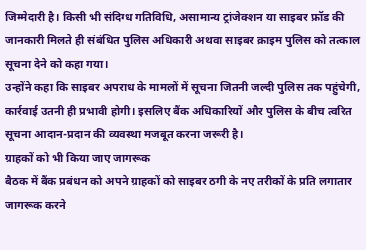जिम्मेदारी है। किसी भी संदिग्ध गतिविधि, असामान्य ट्रांजेक्शन या साइबर फ्रॉड की जानकारी मिलते ही संबंधित पुलिस अधिकारी अथवा साइबर क्राइम पुलिस को तत्काल सूचना देने को कहा गया।
उन्होंने कहा कि साइबर अपराध के मामलों में सूचना जितनी जल्दी पुलिस तक पहुंचेगी, कार्रवाई उतनी ही प्रभावी होगी। इसलिए बैंक अधिकारियों और पुलिस के बीच त्वरित सूचना आदान-प्रदान की व्यवस्था मजबूत करना जरूरी है।
ग्राहकों को भी किया जाए जागरूक
बैठक में बैंक प्रबंधन को अपने ग्राहकों को साइबर ठगी के नए तरीकों के प्रति लगातार जागरूक करने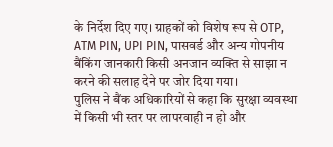के निर्देश दिए गए। ग्राहकों को विशेष रूप से OTP, ATM PIN, UPI PIN, पासवर्ड और अन्य गोपनीय बैंकिंग जानकारी किसी अनजान व्यक्ति से साझा न करने की सलाह देने पर जोर दिया गया।
पुलिस ने बैंक अधिकारियों से कहा कि सुरक्षा व्यवस्था में किसी भी स्तर पर लापरवाही न हो और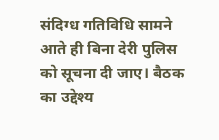संदिग्ध गतिविधि सामने आते ही बिना देरी पुलिस को सूचना दी जाए। बैठक का उद्देश्य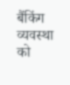बैंकिंग व्यवस्था को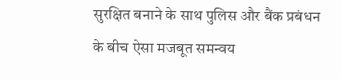सुरक्षित बनाने के साथ पुलिस और बैंक प्रबंधन के बीच ऐसा मजबूत समन्वय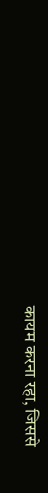कायम करना रहा, जिससे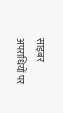साइबर अपराधियों पर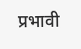प्रभावी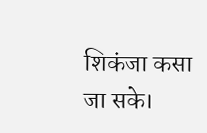शिकंजा कसा जा सके।